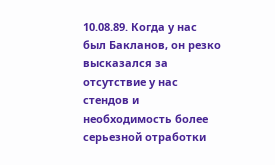10.08.89. Когда у нас был Бакланов, он резко высказался за отсутствие у нас стендов и необходимость более серьезной отработки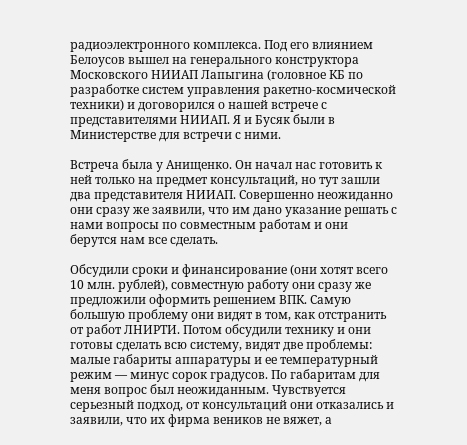радиоэлектронного комплекса. Под его влиянием Белоусов вышел на генерального конструктора Московского НИИАП Лапыгина (головное КБ по разработке систем управления ракетно-космической техники) и договорился о нашей встрече с представителями НИИАП. Я и Бусяк были в Министерстве для встречи с ними.

Встреча была у Анищенко. Он начал нас готовить к ней только на предмет консультаций, но тут зашли два представителя НИИАП. Совершенно неожиданно они сразу же заявили, что им дано указание решать с нами вопросы по совместным работам и они берутся нам все сделать.

Обсудили сроки и финансирование (они хотят всего 10 млн. рублей), совместную работу они сразу же предложили оформить решением ВПК. Самую большую проблему они видят в том, как отстранить от работ ЛНИРТИ. Потом обсудили технику и они готовы сделать всю систему, видят две проблемы: малые габариты аппаратуры и ее температурный режим — минус сорок градусов. По габаритам для меня вопрос был неожиданным. Чувствуется серьезный подход, от консультаций они отказались и заявили, что их фирма веников не вяжет, а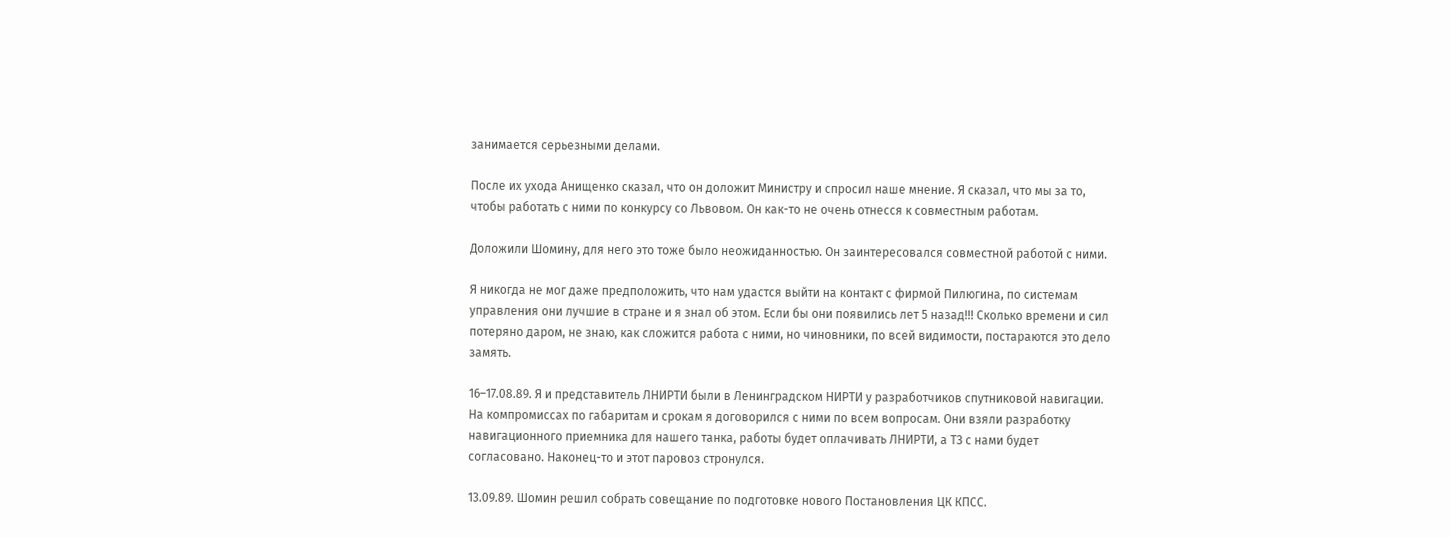занимается серьезными делами.

После их ухода Анищенко сказал, что он доложит Министру и спросил наше мнение. Я сказал, что мы за то, чтобы работать с ними по конкурсу со Львовом. Он как-то не очень отнесся к совместным работам.

Доложили Шомину, для него это тоже было неожиданностью. Он заинтересовался совместной работой с ними.

Я никогда не мог даже предположить, что нам удастся выйти на контакт с фирмой Пилюгина, по системам управления они лучшие в стране и я знал об этом. Если бы они появились лет 5 назад!!! Сколько времени и сил потеряно даром, не знаю, как сложится работа с ними, но чиновники, по всей видимости, постараются это дело замять.

16–17.08.89. Я и представитель ЛНИРТИ были в Ленинградском НИРТИ у разработчиков спутниковой навигации. На компромиссах по габаритам и срокам я договорился с ними по всем вопросам. Они взяли разработку навигационного приемника для нашего танка, работы будет оплачивать ЛНИРТИ, а ТЗ с нами будет согласовано. Наконец-то и этот паровоз стронулся.

13.09.89. Шомин решил собрать совещание по подготовке нового Постановления ЦК КПСС.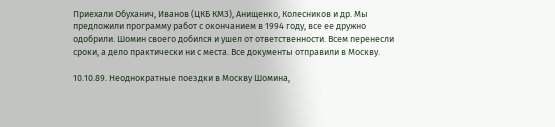Приехали Обуханич, Иванов (ЦКБ КМЗ), Анищенко, Колесников и др. Мы предложили программу работ с окончанием в 1994 году, все ее дружно одобрили. Шомин своего добился и ушел от ответственности. Всем перенесли сроки, а дело практически ни с места. Все документы отправили в Москву.

10.10.89. Неоднократные поездки в Москву Шомина,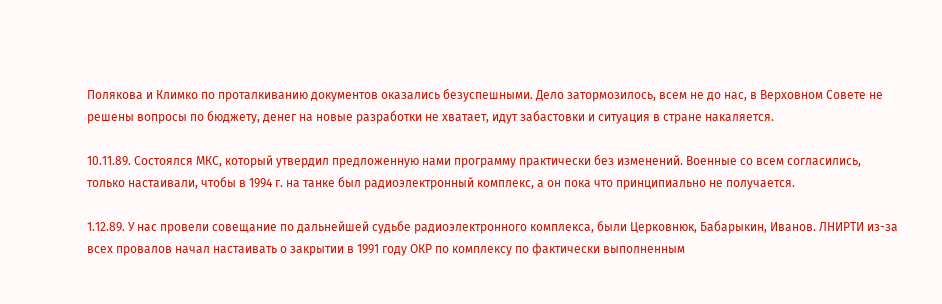Полякова и Климко по проталкиванию документов оказались безуспешными. Дело затормозилось, всем не до нас, в Верховном Совете не решены вопросы по бюджету, денег на новые разработки не хватает, идут забастовки и ситуация в стране накаляется.

10.11.89. Состоялся МКС, который утвердил предложенную нами программу практически без изменений. Военные со всем согласились, только настаивали, чтобы в 1994 г. на танке был радиоэлектронный комплекс, а он пока что принципиально не получается.

1.12.89. У нас провели совещание по дальнейшей судьбе радиоэлектронного комплекса, были Церковнюк, Бабарыкин, Иванов. ЛНИРТИ из-за всех провалов начал настаивать о закрытии в 1991 году ОКР по комплексу по фактически выполненным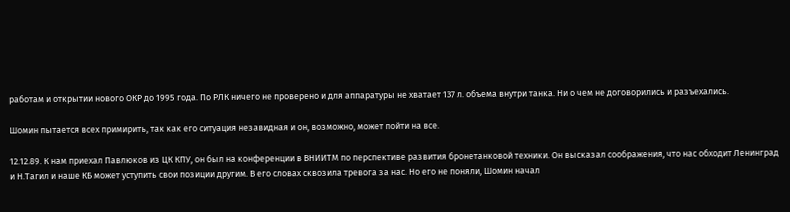работам и открытии нового ОКР до 1995 года. По РЛК ничего не проверено и для аппаратуры не хватает 137 л. объема внутри танка. Ни о чем не договорились и разъехались.

Шомин пытается всех примирить, так как его ситуация незавидная и он, возможно, может пойти на все.

12.12.89. К нам приехал Павлюков из ЦК КПУ, он был на конференции в ВНИИТМ по перспективе развития бронетанковой техники. Он высказал соображения, что нас обходит Ленинград и Н.Тагил и наше КБ может уступить свои позиции другим. В его словах сквозила тревога за нас. Но его не поняли, Шомин начал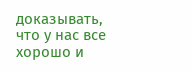доказывать, что у нас все хорошо и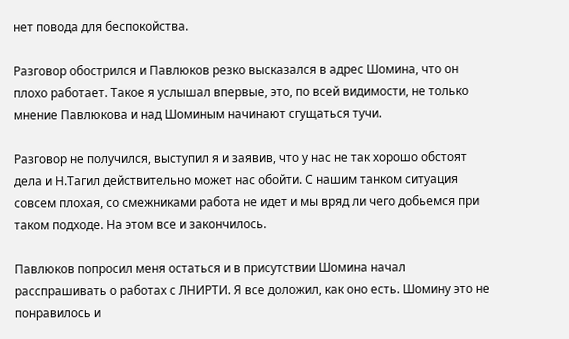нет повода для беспокойства.

Разговор обострился и Павлюков резко высказался в адрес Шомина, что он плохо работает. Такое я услышал впервые, это, по всей видимости, не только мнение Павлюкова и над Шоминым начинают сгущаться тучи.

Разговор не получился, выступил я и заявив, что у нас не так хорошо обстоят дела и Н.Тагил действительно может нас обойти. С нашим танком ситуация совсем плохая, со смежниками работа не идет и мы вряд ли чего добьемся при таком подходе. На этом все и закончилось.

Павлюков попросил меня остаться и в присутствии Шомина начал расспрашивать о работах с ЛНИРТИ. Я все доложил, как оно есть. Шомину это не понравилось и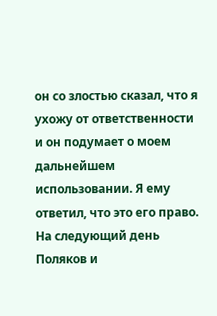он со злостью сказал, что я ухожу от ответственности и он подумает о моем дальнейшем использовании. Я ему ответил, что это его право. На следующий день Поляков и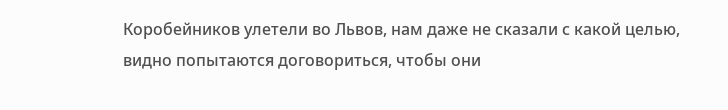Коробейников улетели во Львов, нам даже не сказали с какой целью, видно попытаются договориться, чтобы они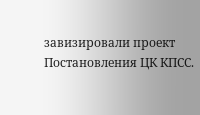завизировали проект Постановления ЦК КПСС.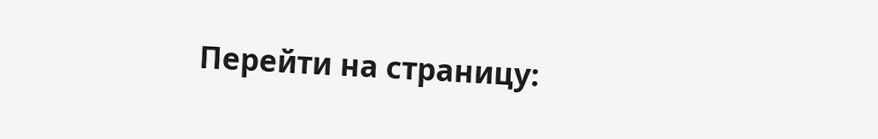Перейти на страницу: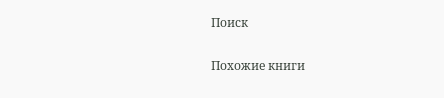Поиск

Похожие книги